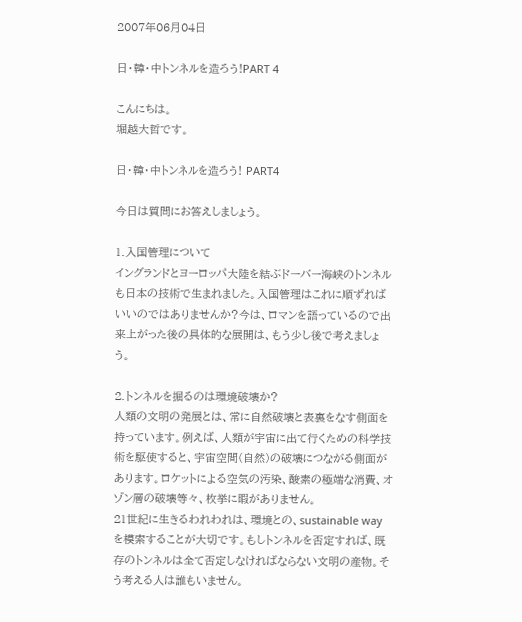2007年06月04日

日・韓・中トンネルを造ろう!PART 4

こんにちは。
堀越大哲です。

日・韓・中トンネルを造ろう! PART4

今日は質問にお答えしましょう。

1.入国管理について
イングランドとヨーロッパ大陸を結ぶドーバー海峡のトンネルも日本の技術で生まれました。入国管理はこれに順ずればいいのではありませんか?今は、ロマンを語っているので出来上がった後の具体的な展開は、もう少し後で考えましょう。

2.トンネルを掘るのは環境破壊か?
人類の文明の発展とは、常に自然破壊と表裏をなす側面を持っています。例えば、人類が宇宙に出て行くための科学技術を駆使すると、宇宙空間(自然)の破壊につながる側面があります。ロケットによる空気の汚染、酸素の極端な消費、オゾン層の破壊等々、枚挙に暇がありません。
21世紀に生きるわれわれは、環境との、sustainable way を模索することが大切です。もしトンネルを否定すれば、既存のトンネルは全て否定しなければならない文明の産物。そう考える人は誰もいません。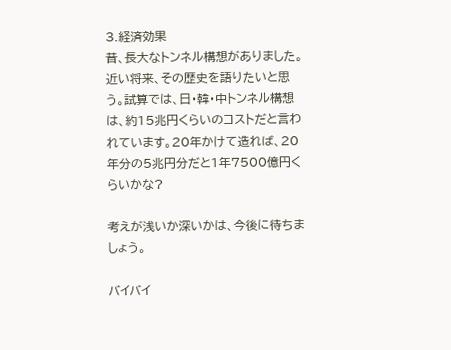3.経済効果
昔、長大なトンネル構想がありました。近い将来、その歴史を語りたいと思う。試算では、日・韓・中トンネル構想は、約15兆円くらいのコストだと言われています。20年かけて造れば、20年分の5兆円分だと1年7500億円くらいかな?

考えが浅いか深いかは、今後に待ちましょう。

バイバイ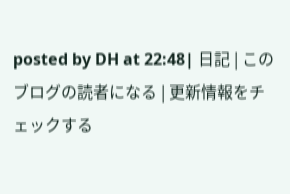posted by DH at 22:48| 日記 | このブログの読者になる | 更新情報をチェックする